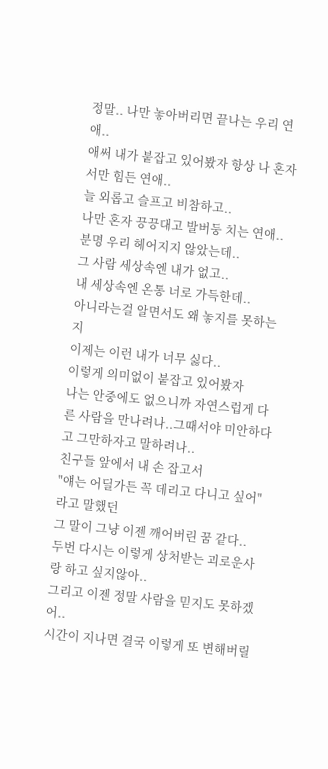정말.. 나만 놓아버리면 끝나는 우리 연애..
애써 내가 붙잡고 있어봤자 항상 나 혼자서만 힘든 연애..
늘 외롭고 슬프고 비참하고..
나만 혼자 끙끙대고 발버둥 치는 연애..
분명 우리 헤어지지 않았는데..
그 사람 세상속엔 내가 없고..
내 세상속엔 온통 너로 가득한데..
아니라는걸 알면서도 왜 놓지를 못하는지
이제는 이런 내가 너무 싫다..
이렇게 의미없이 붙잡고 있어봤자
나는 안중에도 없으니까 자연스럽게 다른 사람을 만나려나..그때서야 미안하다고 그만하자고 말하려나..
친구들 앞에서 내 손 잡고서
"얘는 어딜가든 꼭 데리고 다니고 싶어" 라고 말했던
그 말이 그냥 이젠 깨어버린 꿈 같다..
두번 다시는 이렇게 상처받는 괴로운사랑 하고 싶지않아..
그리고 이젠 정말 사람을 믿지도 못하겠어..
시간이 지나면 결국 이렇게 또 변해버릴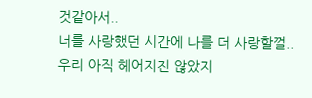것같아서..
너를 사랑했던 시간에 나를 더 사랑할껄..
우리 아직 헤어지진 않았지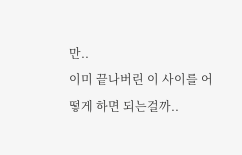만..
이미 끝나버린 이 사이를 어떻게 하면 되는걸까..